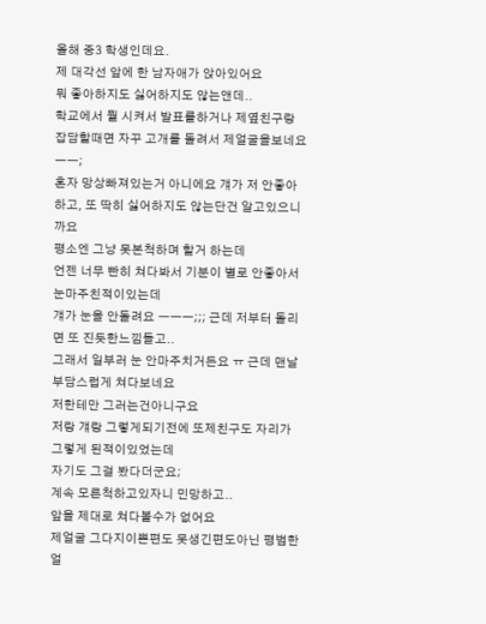올해 중3 학생인데요.
제 대각선 앞에 한 남자애가 앉아있어요
뭐 좋아하지도 싫어하지도 않는앤데..
학교에서 뭘 시켜서 발표를하거나 제옆친구랑 잡담할때면 자꾸 고개를 돌려서 제얼굴을보네요 ㅡㅡ;
혼자 망상빠져있는거 아니에요 걔가 저 안좋아하고, 또 딱히 싫어하지도 않는단건 알고있으니까요
평소엔 그냥 못본척하며 할거 하는데
언젠 너무 빤히 쳐다봐서 기분이 별로 안좋아서 눈마주친적이있는데
걔가 눈을 안돌려요 ㅡㅡㅡ;;; 근데 저부터 돌리면 또 진듯한느낌들고..
그래서 일부러 눈 안마주치거든요 ㅠ 근데 맨날 부담스럽게 쳐다보네요
저한테만 그러는건아니구요
저랑 걔랑 그렇게되기전에 또제친구도 자리가 그렇게 된적이있었는데
자기도 그걸 봤다더군요;
계속 모른척하고있자니 민망하고..
앞을 제대로 쳐다볼수가 없어요
제얼굴 그다지이쁜편도 못생긴편도아닌 평범한얼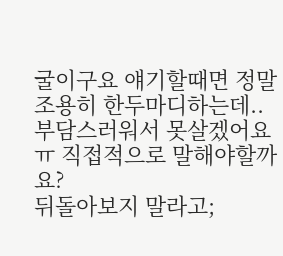굴이구요 얘기할때면 정말조용히 한두마디하는데..
부담스러워서 못살겠어요 ㅠ 직접적으로 말해야할까요?
뒤돌아보지 말라고;